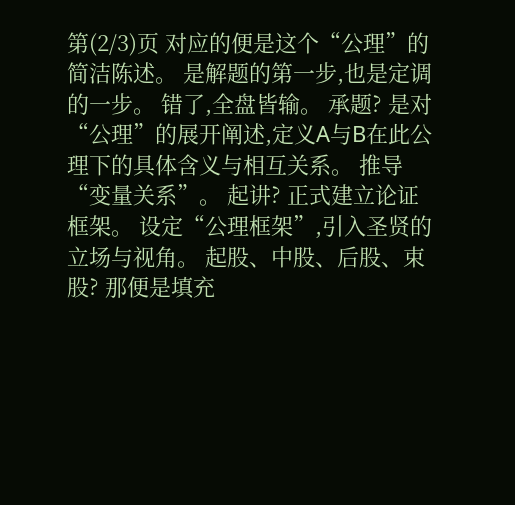第(2/3)页 对应的便是这个“公理”的简洁陈述。 是解题的第一步,也是定调的一步。 错了,全盘皆输。 承题? 是对“公理”的展开阐述,定义A与B在此公理下的具体含义与相互关系。 推导“变量关系”。 起讲? 正式建立论证框架。 设定“公理框架”,引入圣贤的立场与视角。 起股、中股、后股、束股? 那便是填充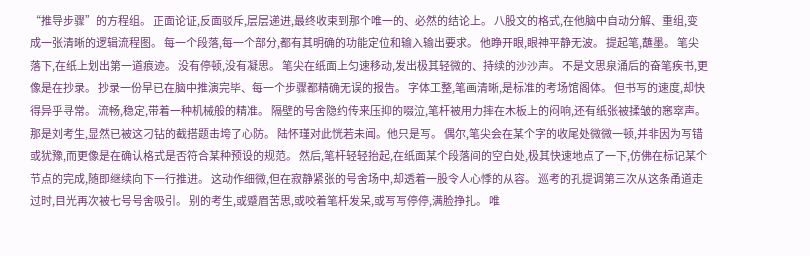“推导步骤”的方程组。 正面论证,反面驳斥,层层递进,最终收束到那个唯一的、必然的结论上。 八股文的格式,在他脑中自动分解、重组,变成一张清晰的逻辑流程图。 每一个段落,每一个部分,都有其明确的功能定位和输入输出要求。 他睁开眼,眼神平静无波。 提起笔,蘸墨。 笔尖落下,在纸上划出第一道痕迹。 没有停顿,没有凝思。 笔尖在纸面上匀速移动,发出极其轻微的、持续的沙沙声。 不是文思泉涌后的奋笔疾书,更像是在抄录。 抄录一份早已在脑中推演完毕、每一个步骤都精确无误的报告。 字体工整,笔画清晰,是标准的考场馆阁体。 但书写的速度,却快得异乎寻常。 流畅,稳定,带着一种机械般的精准。 隔壁的号舍隐约传来压抑的啜泣,笔杆被用力摔在木板上的闷响,还有纸张被揉皱的窸窣声。 那是刘考生,显然已被这刁钻的截搭题击垮了心防。 陆怀瑾对此恍若未闻。他只是写。 偶尔,笔尖会在某个字的收尾处微微一顿,并非因为写错或犹豫,而更像是在确认格式是否符合某种预设的规范。 然后,笔杆轻轻抬起,在纸面某个段落间的空白处,极其快速地点了一下,仿佛在标记某个节点的完成,随即继续向下一行推进。 这动作细微,但在寂静紧张的号舍场中,却透着一股令人心悸的从容。 巡考的孔提调第三次从这条甬道走过时,目光再次被七号号舍吸引。 别的考生,或蹙眉苦思,或咬着笔杆发呆,或写写停停,满脸挣扎。 唯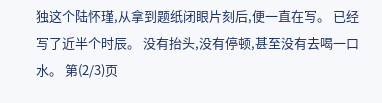独这个陆怀瑾,从拿到题纸闭眼片刻后,便一直在写。 已经写了近半个时辰。 没有抬头,没有停顿,甚至没有去喝一口水。 第(2/3)页